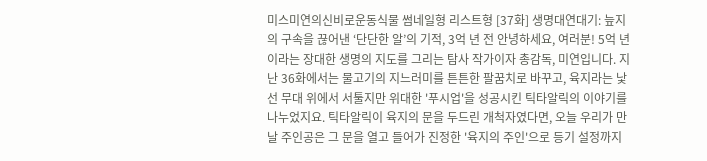미스미연의신비로운동식물 썸네일형 리스트형 [37화] 생명대연대기: 늪지의 구속을 끊어낸 ‘단단한 알’의 기적, 3억 년 전 안녕하세요, 여러분! 5억 년이라는 장대한 생명의 지도를 그리는 탐사 작가이자 총감독, 미연입니다. 지난 36화에서는 물고기의 지느러미를 튼튼한 팔꿈치로 바꾸고, 육지라는 낯선 무대 위에서 서툴지만 위대한 '푸시업'을 성공시킨 틱타알릭의 이야기를 나누었지요. 틱타알릭이 육지의 문을 두드린 개척자였다면, 오늘 우리가 만날 주인공은 그 문을 열고 들어가 진정한 '육지의 주인'으로 등기 설정까지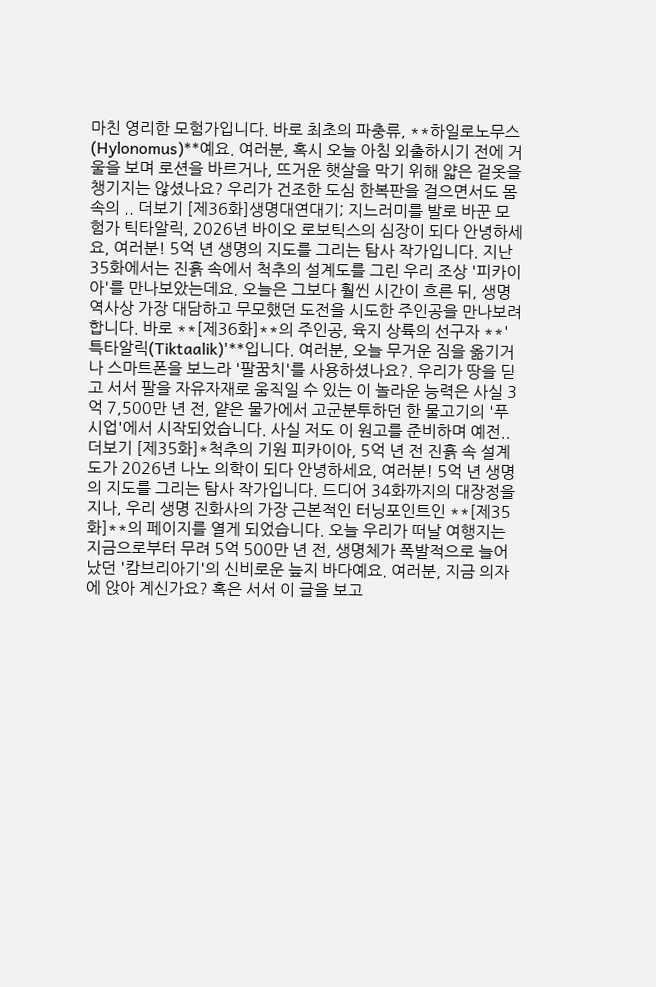마친 영리한 모험가입니다. 바로 최초의 파충류, **하일로노무스(Hylonomus)**예요. 여러분, 혹시 오늘 아침 외출하시기 전에 거울을 보며 로션을 바르거나, 뜨거운 햇살을 막기 위해 얇은 겉옷을 챙기지는 않셨나요? 우리가 건조한 도심 한복판을 걸으면서도 몸속의 .. 더보기 [제36화]생명대연대기; 지느러미를 발로 바꾼 모험가 틱타알릭, 2026년 바이오 로보틱스의 심장이 되다 안녕하세요, 여러분! 5억 년 생명의 지도를 그리는 탐사 작가입니다. 지난 35화에서는 진흙 속에서 척추의 설계도를 그린 우리 조상 '피카이아'를 만나보았는데요. 오늘은 그보다 훨씬 시간이 흐른 뒤, 생명 역사상 가장 대담하고 무모했던 도전을 시도한 주인공을 만나보려 합니다. 바로 **[제36화]**의 주인공, 육지 상륙의 선구자 **'특타알릭(Tiktaalik)'**입니다. 여러분, 오늘 무거운 짐을 옮기거나 스마트폰을 보느라 '팔꿈치'를 사용하셨나요?. 우리가 땅을 딛고 서서 팔을 자유자재로 움직일 수 있는 이 놀라운 능력은 사실 3억 7,500만 년 전, 얕은 물가에서 고군분투하던 한 물고기의 '푸시업'에서 시작되었습니다. 사실 저도 이 원고를 준비하며 예전.. 더보기 [제35화]*척추의 기원 피카이아, 5억 년 전 진흙 속 설계도가 2026년 나노 의학이 되다 안녕하세요, 여러분! 5억 년 생명의 지도를 그리는 탐사 작가입니다. 드디어 34화까지의 대장정을 지나, 우리 생명 진화사의 가장 근본적인 터닝포인트인 **[제35화]**의 페이지를 열게 되었습니다. 오늘 우리가 떠날 여행지는 지금으로부터 무려 5억 500만 년 전, 생명체가 폭발적으로 늘어났던 '캄브리아기'의 신비로운 늪지 바다예요. 여러분, 지금 의자에 앉아 계신가요? 혹은 서서 이 글을 보고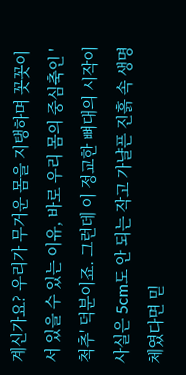계신가요? 우리가 무거운 몸을 지탱하며 꼿꼿이 서 있을 수 있는 이유, 바로 우리 몸의 중심축인 '척추' 덕분이죠. 그런데 이 정교한 뼈대의 시작이 사실은 5cm도 안 되는 작고 가냘픈 진흙 속 생명체였다면 믿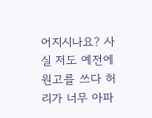어지시나요? 사실 저도 예전에 원고를 쓰다 허리가 너무 아파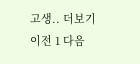고생.. 더보기 이전 1 다음